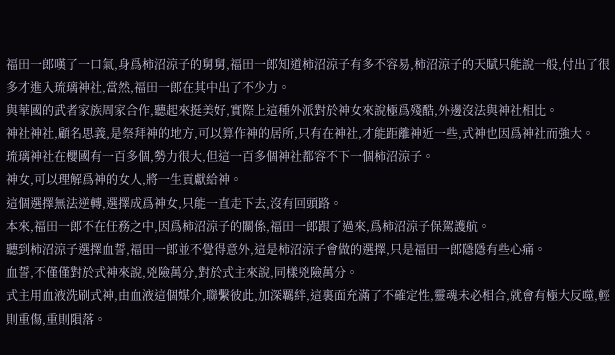福田一郎嘆了一口氣,身爲柿沼涼子的舅舅,福田一郎知道柿沼涼子有多不容易,柿沼涼子的天賦只能說一般,付出了很多才進入琉璃神社,當然,福田一郎在其中出了不少力。
與華國的武者家族周家合作,聽起來挺美好,實際上這種外派對於神女來說極爲殘酷,外邊沒法與神社相比。
神社神社,顧名思義,是祭拜神的地方,可以算作神的居所,只有在神社,才能距離神近一些,式神也因爲神社而強大。
琉璃神社在櫻國有一百多個,勢力很大,但這一百多個神社都容不下一個柿沼涼子。
神女,可以理解爲神的女人,將一生貢獻給神。
這個選擇無法逆轉,選擇成爲神女,只能一直走下去,沒有回頭路。
本來,福田一郎不在任務之中,因爲柿沼涼子的關係,福田一郎跟了過來,爲柿沼涼子保駕護航。
聽到柿沼涼子選擇血誓,福田一郎並不覺得意外,這是柿沼涼子會做的選擇,只是福田一郎隱隱有些心痛。
血誓,不僅僅對於式神來說,兇險萬分,對於式主來說,同樣兇險萬分。
式主用血液洗刷式神,由血液這個媒介,聯繫彼此,加深羈絆,這裏面充滿了不確定性,靈魂未必相合,就會有極大反噬,輕則重傷,重則隕落。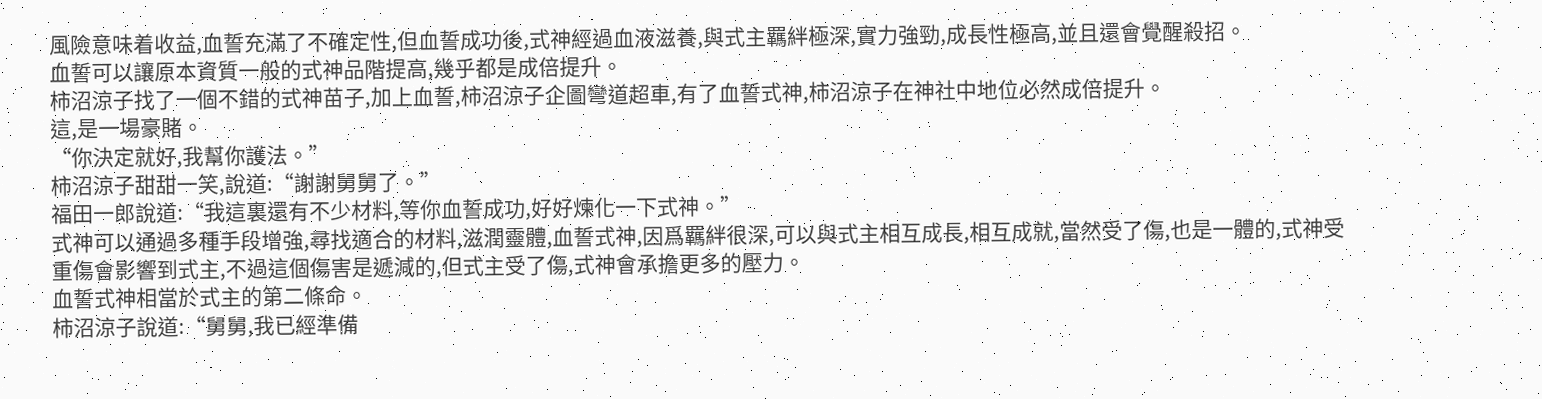風險意味着收益,血誓充滿了不確定性,但血誓成功後,式神經過血液滋養,與式主羈絆極深,實力強勁,成長性極高,並且還會覺醒殺招。
血誓可以讓原本資質一般的式神品階提高,幾乎都是成倍提升。
柿沼涼子找了一個不錯的式神苗子,加上血誓,柿沼涼子企圖彎道超車,有了血誓式神,柿沼涼子在神社中地位必然成倍提升。
這,是一場豪賭。
“你決定就好,我幫你護法。”
柿沼涼子甜甜一笑,說道:“謝謝舅舅了。”
福田一郎說道:“我這裏還有不少材料,等你血誓成功,好好煉化一下式神。”
式神可以通過多種手段增強,尋找適合的材料,滋潤靈體,血誓式神,因爲羈絆很深,可以與式主相互成長,相互成就,當然受了傷,也是一體的,式神受重傷會影響到式主,不過這個傷害是遞減的,但式主受了傷,式神會承擔更多的壓力。
血誓式神相當於式主的第二條命。
柿沼涼子說道:“舅舅,我已經準備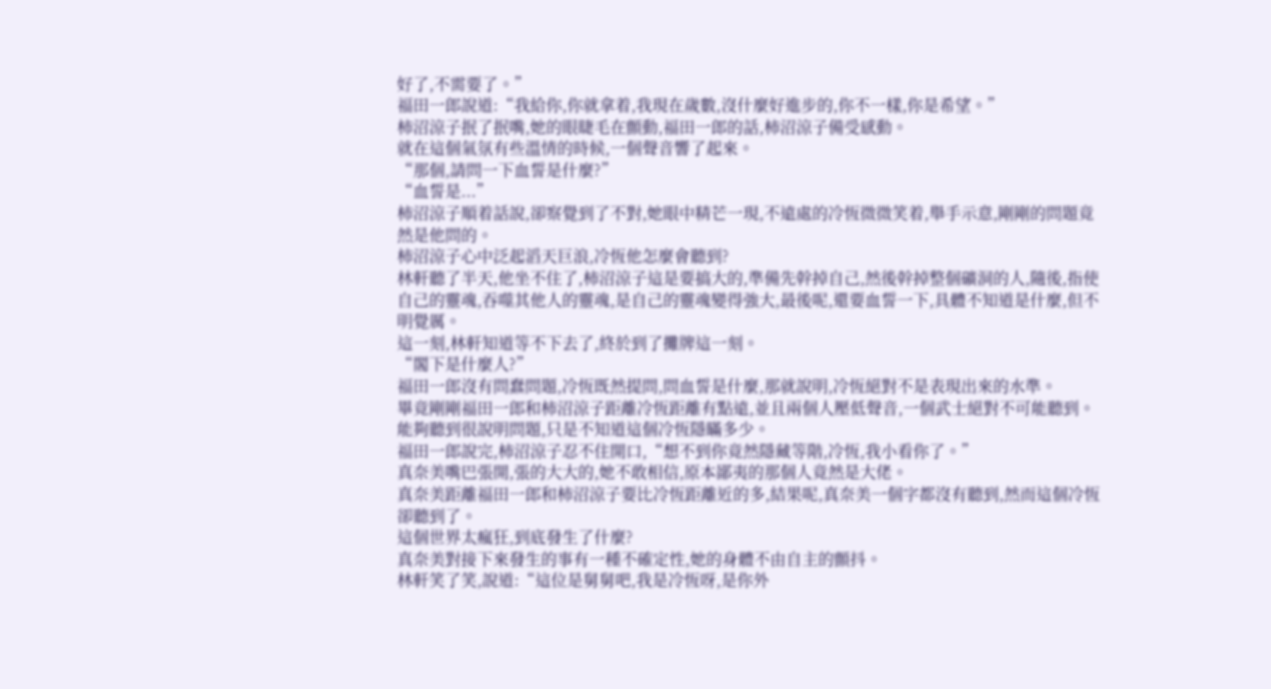好了,不需要了。”
福田一郎說道:“我給你,你就拿着,我現在歲數,沒什麼好進步的,你不一樣,你是希望。”
柿沼涼子抿了抿嘴,她的眼睫毛在顫動,福田一郎的話,柿沼涼子備受感動。
就在這個氣氛有些溫情的時候,一個聲音響了起來。
“那個,請問一下血誓是什麼?”
“血誓是...”
柿沼涼子順着話說,卻察覺到了不對,她眼中精芒一現,不遠處的冷恆微微笑着,舉手示意,剛剛的問題竟然是他問的。
柿沼涼子心中泛起滔天巨浪,冷恆他怎麼會聽到?
林軒聽了半天,他坐不住了,柿沼涼子這是要搞大的,準備先幹掉自己,然後幹掉整個礦洞的人,隨後,指使自己的靈魂,吞噬其他人的靈魂,是自己的靈魂變得強大,最後呢,還要血誓一下,具體不知道是什麼,但不明覺厲。
這一刻,林軒知道等不下去了,終於到了攤牌這一刻。
“閣下是什麼人?”
福田一郎沒有問蠢問題,冷恆既然提問,問血誓是什麼,那就說明,冷恆絕對不是表現出來的水準。
畢竟剛剛福田一郎和柿沼涼子距離冷恆距離有點遠,並且兩個人壓低聲音,一個武士絕對不可能聽到。
能夠聽到很說明問題,只是不知道這個冷恆隱瞞多少。
福田一郎說完,柿沼涼子忍不住開口,“想不到你竟然隱藏等階,冷恆,我小看你了。”
真奈美嘴巴張開,張的大大的,她不敢相信,原本鄙夷的那個人竟然是大佬。
真奈美距離福田一郎和柿沼涼子要比冷恆距離近的多,結果呢,真奈美一個字都沒有聽到,然而這個冷恆卻聽到了。
這個世界太瘋狂,到底發生了什麼?
真奈美對接下來發生的事有一種不確定性,她的身體不由自主的顫抖。
林軒笑了笑,說道:“這位是舅舅吧,我是冷恆呀,是你外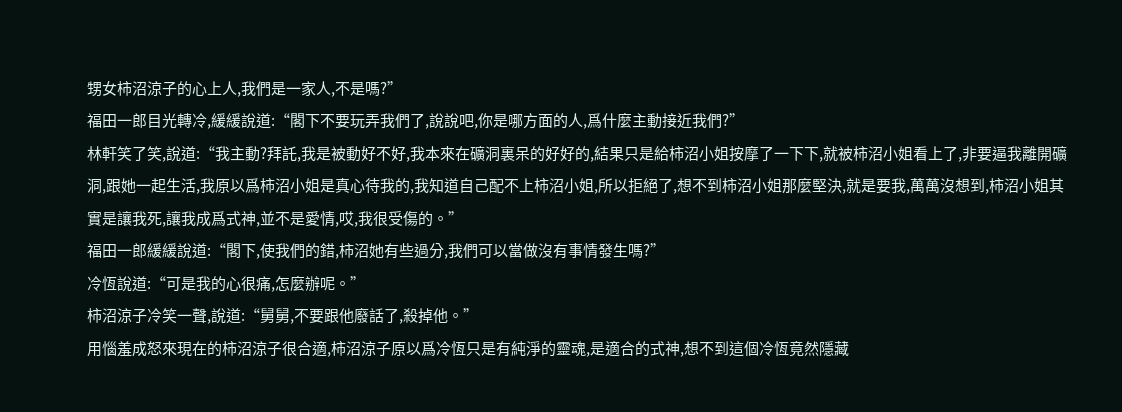甥女柿沼涼子的心上人,我們是一家人,不是嗎?”
福田一郎目光轉冷,緩緩說道:“閣下不要玩弄我們了,說說吧,你是哪方面的人,爲什麼主動接近我們?”
林軒笑了笑,說道:“我主動?拜託,我是被動好不好,我本來在礦洞裏呆的好好的,結果只是給柿沼小姐按摩了一下下,就被柿沼小姐看上了,非要逼我離開礦洞,跟她一起生活,我原以爲柿沼小姐是真心待我的,我知道自己配不上柿沼小姐,所以拒絕了,想不到柿沼小姐那麼堅決,就是要我,萬萬沒想到,柿沼小姐其實是讓我死,讓我成爲式神,並不是愛情,哎,我很受傷的。”
福田一郎緩緩說道:“閣下,使我們的錯,柿沼她有些過分,我們可以當做沒有事情發生嗎?”
冷恆說道:“可是我的心很痛,怎麼辦呢。”
柿沼涼子冷笑一聲,說道:“舅舅,不要跟他廢話了,殺掉他。”
用惱羞成怒來現在的柿沼涼子很合適,柿沼涼子原以爲冷恆只是有純淨的靈魂,是適合的式神,想不到這個冷恆竟然隱藏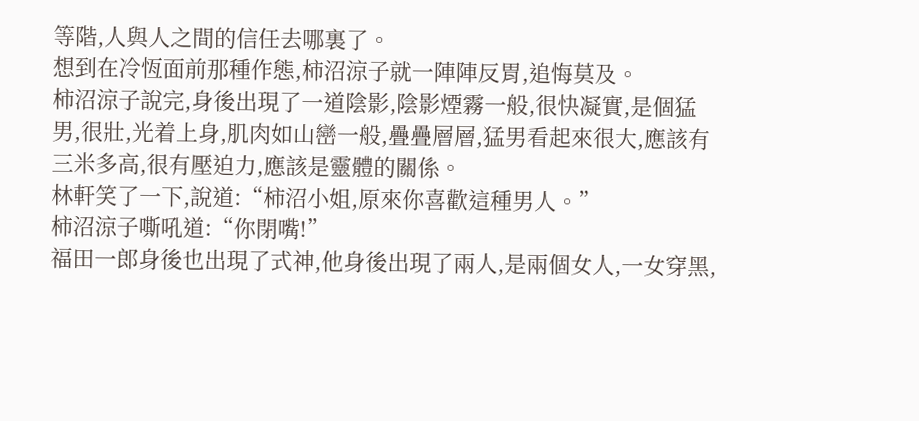等階,人與人之間的信任去哪裏了。
想到在冷恆面前那種作態,柿沼涼子就一陣陣反胃,追悔莫及。
柿沼涼子說完,身後出現了一道陰影,陰影煙霧一般,很快凝實,是個猛男,很壯,光着上身,肌肉如山巒一般,疊疊層層,猛男看起來很大,應該有三米多高,很有壓迫力,應該是靈體的關係。
林軒笑了一下,說道:“柿沼小姐,原來你喜歡這種男人。”
柿沼涼子嘶吼道:“你閉嘴!”
福田一郎身後也出現了式神,他身後出現了兩人,是兩個女人,一女穿黑,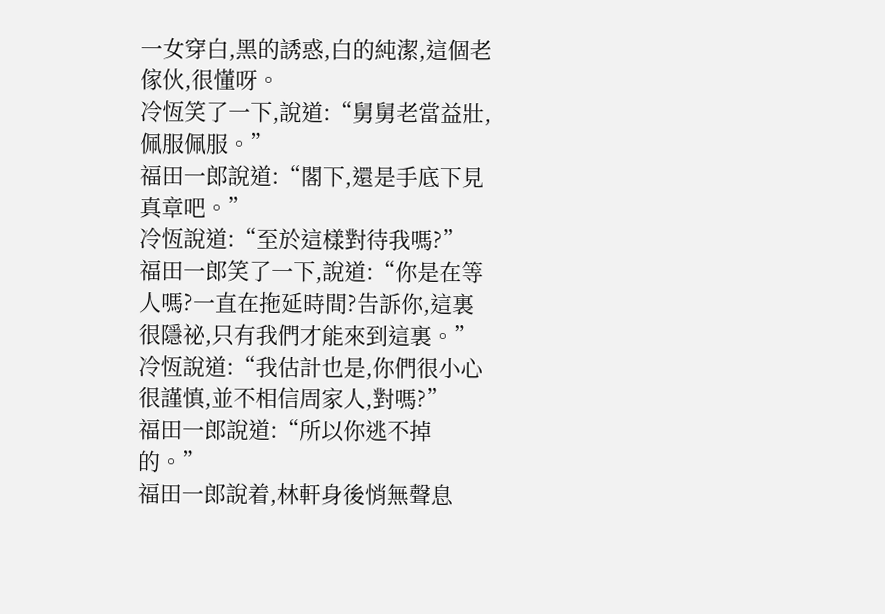一女穿白,黑的誘惑,白的純潔,這個老傢伙,很懂呀。
冷恆笑了一下,說道:“舅舅老當益壯,佩服佩服。”
福田一郎說道:“閣下,還是手底下見真章吧。”
冷恆說道:“至於這樣對待我嗎?”
福田一郎笑了一下,說道:“你是在等人嗎?一直在拖延時間?告訴你,這裏很隱祕,只有我們才能來到這裏。”
冷恆說道:“我估計也是,你們很小心很謹慎,並不相信周家人,對嗎?”
福田一郎說道:“所以你逃不掉的。”
福田一郎說着,林軒身後悄無聲息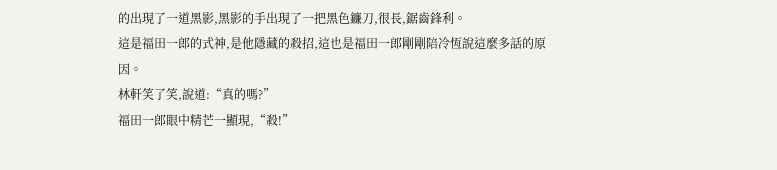的出現了一道黑影,黑影的手出現了一把黑色鐮刀,很長,鋸齒鋒利。
這是福田一郎的式神,是他隱藏的殺招,這也是福田一郎剛剛陪冷恆說這麼多話的原因。
林軒笑了笑,說道:“真的嗎?”
福田一郎眼中精芒一顯現,“殺!”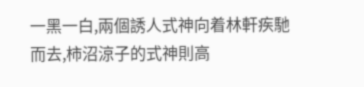一黑一白,兩個誘人式神向着林軒疾馳而去,柿沼涼子的式神則高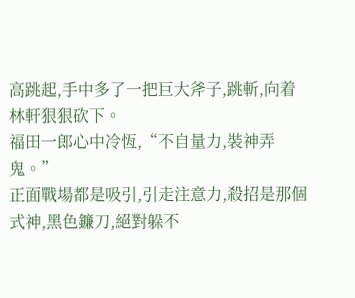高跳起,手中多了一把巨大斧子,跳斬,向着林軒狠狠砍下。
福田一郎心中冷恆,“不自量力,裝神弄鬼。”
正面戰場都是吸引,引走注意力,殺招是那個式神,黑色鐮刀,絕對躲不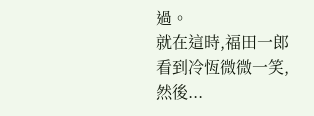過。
就在這時,福田一郎看到冷恆微微一笑,然後...